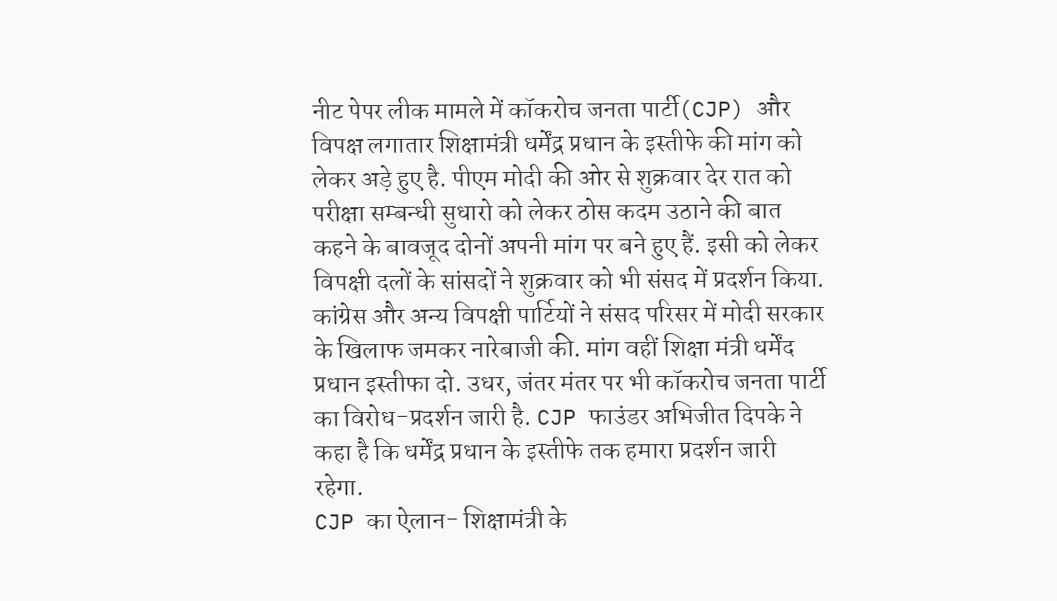नीट पेपर लीक मामले में कॉकरोच जनता पार्टी(CJP) और विपक्ष लगातार शिक्षामंत्री धर्मेंद्र प्रधान के इस्तीफे की मांग को लेकर अड़े हुए है. पीएम मोदी की ओर से शुक्रवार देर रात को परीक्षा सम्बन्धी सुधारो को लेकर ठोस कदम उठाने की बात कहने के बावजूद दोनों अपनी मांग पर बने हुए हैं. इसी को लेकर विपक्षी दलों के सांसदों ने शुक्रवार को भी संसद में प्रदर्शन किया. कांग्रेस और अन्य विपक्षी पार्टियों ने संसद परिसर में मोदी सरकार के खिलाफ जमकर नारेबाजी की. मांग वहीं शिक्षा मंत्री धर्मेंद प्रधान इस्तीफा दो. उधर, जंतर मंतर पर भी कॉकरोच जनता पार्टी का विरोध-प्रदर्शन जारी है. CJP फाउंडर अभिजीत दिपके ने कहा है कि धर्मेंद्र प्रधान के इस्तीफे तक हमारा प्रदर्शन जारी रहेगा.
CJP का ऐलान- शिक्षामंत्री के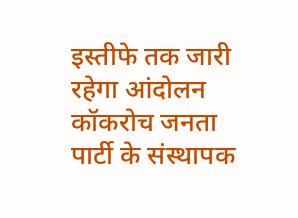इस्तीफे तक जारी रहेगा आंदोलन
कॉकरोच जनता पार्टी के संस्थापक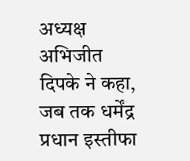अध्यक्ष अभिजीत दिपके ने कहा, जब तक धर्मेंद्र प्रधान इस्तीफा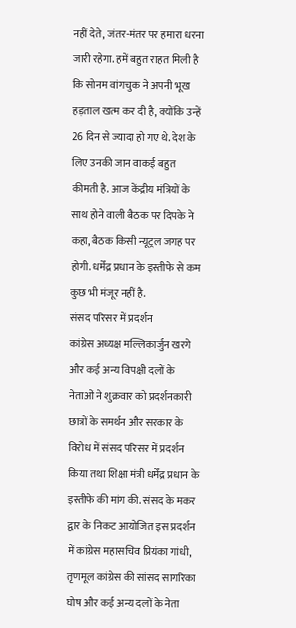नहीं देते, जंतर-मंतर पर हमारा धरना जारी रहेगा. हमें बहुत राहत मिली है कि सोनम वांगचुक ने अपनी भूख हड़ताल खत्म कर दी है, क्योंकि उन्हें 26 दिन से ज्यादा हो गए थे. देश के लिए उनकी जान वाकई बहुत कीमती है. आज केंद्रीय मंत्रियों के साथ होने वाली बैठक पर दिपके ने कहा, बैठक किसी न्यूट्रल जगह पर होगी. धर्मेंद्र प्रधान के इस्तीफे से कम कुछ भी मंजूर नहीं है.
संसद परिसर में प्रदर्शन
कांग्रेस अध्यक्ष मल्लिकार्जुन खरगे और कई अन्य विपक्षी दलों के नेताओं ने शुक्रवार को प्रदर्शनकारी छात्रों के समर्थन और सरकार के विरोध में संसद परिसर में प्रदर्शन किया तथा शिक्षा मंत्री धर्मेंद्र प्रधान के इस्तीफे की मांग की. संसद के मकर द्वार के निकट आयोजित इस प्रदर्शन में कांग्रेस महासचिव प्रियंका गांधी, तृणमूल कांग्रेस की सांसद सागरिका घोष और कई अन्य दलों के नेता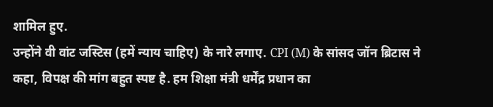शामिल हुए.
उन्होंने वी वांट जस्टिस (हमें न्याय चाहिए) के नारे लगाए. CPI (M) के सांसद जॉन ब्रिटास ने कहा, विपक्ष की मांग बहुत स्पष्ट है. हम शिक्षा मंत्री धर्मेंद्र प्रधान का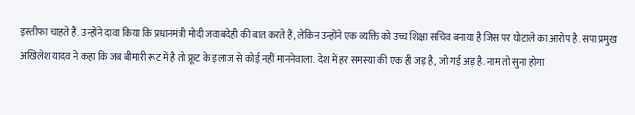इस्तीफा चाहते हैं. उन्होंने दावा किया कि प्रधानमंत्री मोदी जवाबदेही की बात करते हैं, लेकिन उन्होंने एक व्यक्ति को उच्च शिक्षा सचिव बनाया है जिस पर घोटाले का आरोप है. सपा प्रमुख अखिलेश यादव ने कहा कि जब बीमारी रूट में है तो फ्रूट के इलाज से कोई नहीं माननेवाला. देश में हर समस्या की एक ही जड़ है, जो गई अड़ है. नाम तो सुना होगा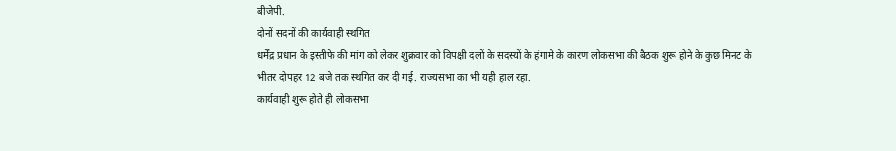बीजेपी.
दोनों सदनों की कार्यवाही स्थगित
धर्मेंद्र प्रधान के इस्तीफे की मांग को लेकर शुक्रवार को विपक्षी दलों के सदस्यों के हंगामे के कारण लोकसभा की बैठक शुरू होने के कुछ मिनट के भीतर दोपहर 12 बजे तक स्थगित कर दी गई. राज्यसभा का भी यही हाल रहा.
कार्यवाही शुरू होते ही लोकसभा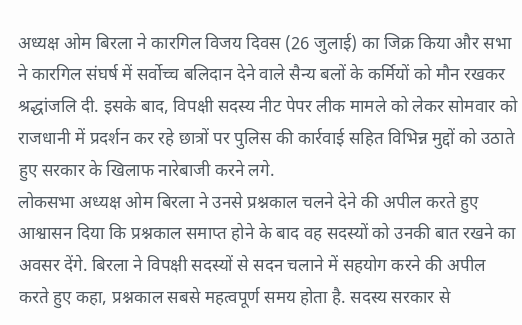अध्यक्ष ओम बिरला ने कारगिल विजय दिवस (26 जुलाई) का जिक्र किया और सभा ने कारगिल संघर्ष में सर्वोच्च बलिदान देने वाले सैन्य बलों के कर्मियों को मौन रखकर श्रद्धांजलि दी. इसके बाद, विपक्षी सदस्य नीट पेपर लीक मामले को लेकर सोमवार को राजधानी में प्रदर्शन कर रहे छात्रों पर पुलिस की कार्रवाई सहित विभिन्न मुद्दों को उठाते हुए सरकार के खिलाफ नारेबाजी करने लगे.
लोकसभा अध्यक्ष ओम बिरला ने उनसे प्रश्नकाल चलने देने की अपील करते हुए आश्वासन दिया कि प्रश्नकाल समाप्त होने के बाद वह सदस्यों को उनकी बात रखने का अवसर देंगे. बिरला ने विपक्षी सदस्यों से सदन चलाने में सहयोग करने की अपील करते हुए कहा, प्रश्नकाल सबसे महत्वपूर्ण समय होता है. सदस्य सरकार से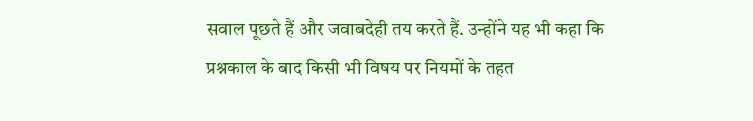सवाल पूछते हैं और जवाबदेही तय करते हैं. उन्होंने यह भी कहा कि प्रश्नकाल के बाद किसी भी विषय पर नियमों के तहत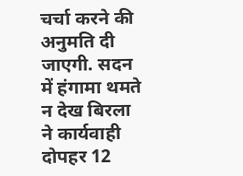चर्चा करने की अनुमति दी जाएगी. सदन में हंगामा थमते न देख बिरला ने कार्यवाही दोपहर 12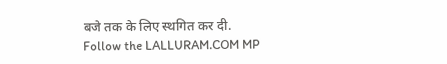बजे तक के लिए स्थगित कर दी.
Follow the LALLURAM.COM MP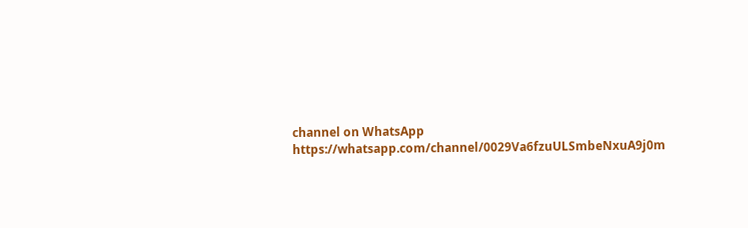channel on WhatsApp
https://whatsapp.com/channel/0029Va6fzuULSmbeNxuA9j0m